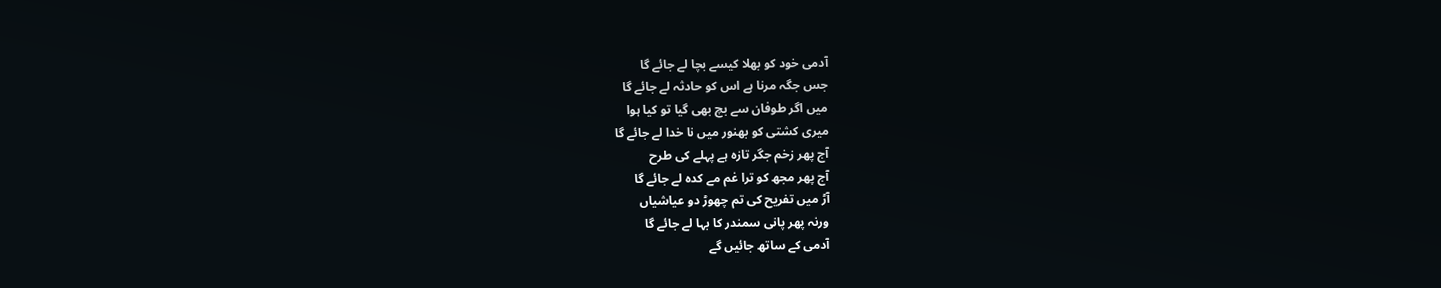آدمی خود کو بھلا کیسے بچا لے جائے گا
جس جگہ مرنا ہے اس کو حادثہ لے جائے گا
میں اگر طوفان سے بچ بھی گیا تو کیا ہوا
میری کشتی کو بھنور میں نا خدا لے جائے گا
آج پھر زخم جگر تازہ ہے پہلے کی طرح
آج پھر مجھ کو ترا غم مے کدہ لے جائے گا
آڑ میں تفریح کی تم چھوڑ دو عیاشیاں
ورنہ پھر پانی سمندر کا بہا لے جائے گا
آدمی کے ساتھ جائیں گے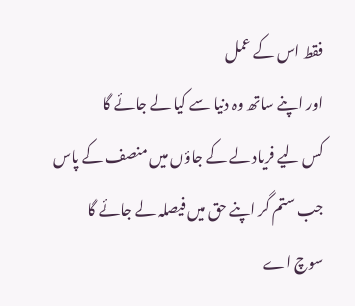فقط اس کے عمل
اور اپنے ساتھ وہ دنیا سے کیا لے جائے گا
کس لیے فریاد لے کے جاؤں میں منصف کے پاس
جب ستم گر اپنے حق میں فیصلہ لے جائے گا
سوچ اے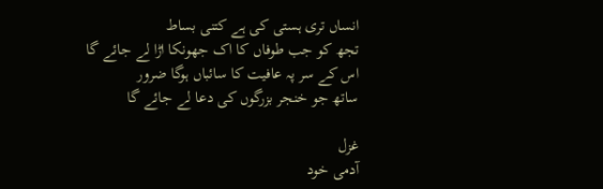انساں تری ہستی کی ہے کتنی بساط
تجھ کو جب طوفاں کا اک جھونکا اڑا لے جائے گا
اس کے سر پہ عافیت کا سائباں ہوگا ضرور
ساتھ جو خنجر بزرگوں کی دعا لے جائے گا

غزل
آدمی خود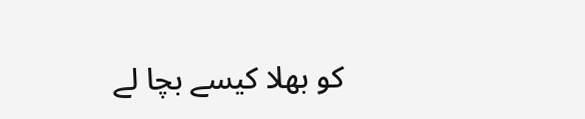کو بھلا کیسے بچا لے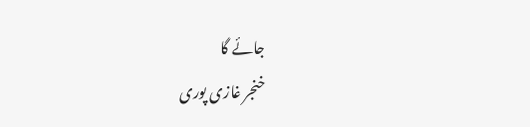جائے گا
خنجر غازی پوری